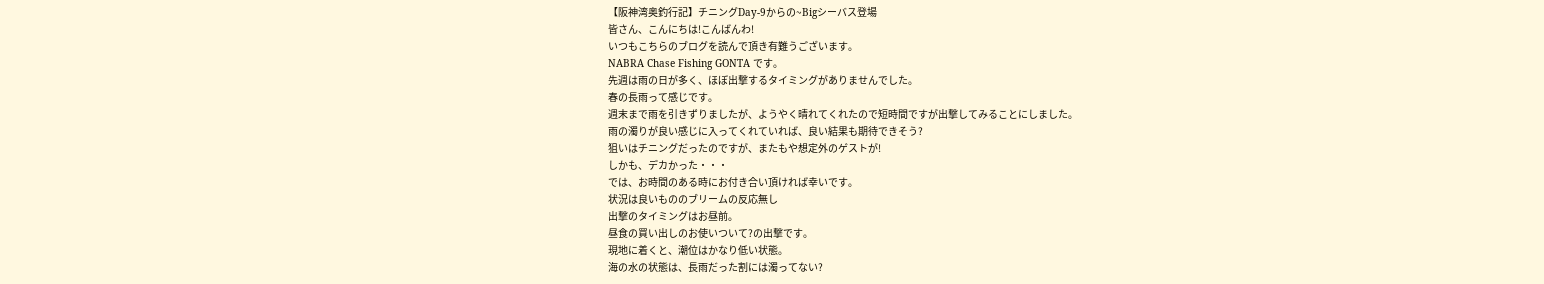【阪神湾奥釣行記】チニングDay-9からの~Bigシーバス登場
皆さん、こんにちは!こんばんわ!
いつもこちらのブログを読んで頂き有難うございます。
NABRA Chase Fishing GONTA です。
先週は雨の日が多く、ほぼ出撃するタイミングがありませんでした。
春の長雨って感じです。
週末まで雨を引きずりましたが、ようやく晴れてくれたので短時間ですが出撃してみることにしました。
雨の濁りが良い感じに入ってくれていれば、良い結果も期待できそう?
狙いはチニングだったのですが、またもや想定外のゲストが!
しかも、デカかった・・・
では、お時間のある時にお付き合い頂ければ幸いです。
状況は良いもののブリームの反応無し
出撃のタイミングはお昼前。
昼食の買い出しのお使いついて?の出撃です。
現地に着くと、潮位はかなり低い状態。
海の水の状態は、長雨だった割には濁ってない?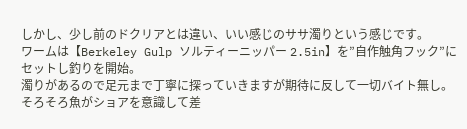しかし、少し前のドクリアとは違い、いい感じのササ濁りという感じです。
ワームは【Berkeley Gulp ソルティーニッパー 2.5in】を”自作触角フック”にセットし釣りを開始。
濁りがあるので足元まで丁寧に探っていきますが期待に反して一切バイト無し。
そろそろ魚がショアを意識して差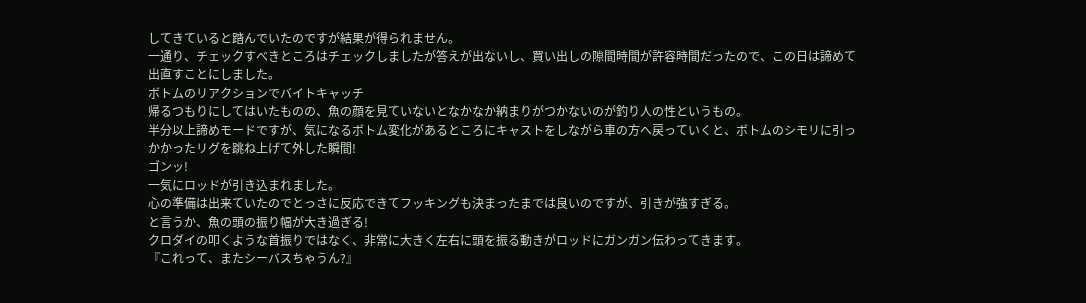してきていると踏んでいたのですが結果が得られません。
一通り、チェックすべきところはチェックしましたが答えが出ないし、買い出しの隙間時間が許容時間だったので、この日は諦めて出直すことにしました。
ボトムのリアクションでバイトキャッチ
帰るつもりにしてはいたものの、魚の顔を見ていないとなかなか納まりがつかないのが釣り人の性というもの。
半分以上諦めモードですが、気になるボトム変化があるところにキャストをしながら車の方へ戻っていくと、ボトムのシモリに引っかかったリグを跳ね上げて外した瞬間!
ゴンッ!
一気にロッドが引き込まれました。
心の準備は出来ていたのでとっさに反応できてフッキングも決まったまでは良いのですが、引きが強すぎる。
と言うか、魚の頭の振り幅が大き過ぎる!
クロダイの叩くような首振りではなく、非常に大きく左右に頭を振る動きがロッドにガンガン伝わってきます。
『これって、またシーバスちゃうん?』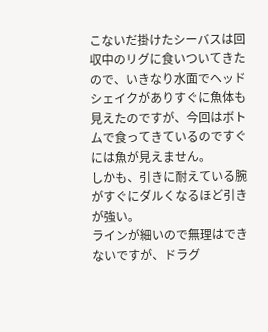こないだ掛けたシーバスは回収中のリグに食いついてきたので、いきなり水面でヘッドシェイクがありすぐに魚体も見えたのですが、今回はボトムで食ってきているのですぐには魚が見えません。
しかも、引きに耐えている腕がすぐにダルくなるほど引きが強い。
ラインが細いので無理はできないですが、ドラグ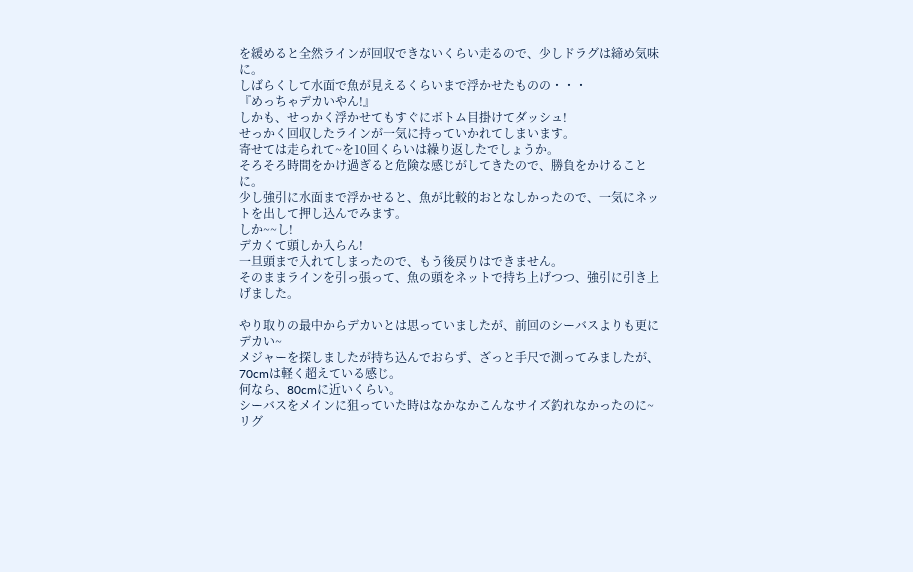を緩めると全然ラインが回収できないくらい走るので、少しドラグは締め気味に。
しばらくして水面で魚が見えるくらいまで浮かせたものの・・・
『めっちゃデカいやん!』
しかも、せっかく浮かせてもすぐにボトム目掛けてダッシュ!
せっかく回収したラインが一気に持っていかれてしまいます。
寄せては走られて~を10回くらいは繰り返したでしょうか。
そろそろ時間をかけ過ぎると危険な感じがしてきたので、勝負をかけることに。
少し強引に水面まで浮かせると、魚が比較的おとなしかったので、一気にネットを出して押し込んでみます。
しか~~し!
デカくて頭しか入らん!
一旦頭まで入れてしまったので、もう後戻りはできません。
そのままラインを引っ張って、魚の頭をネットで持ち上げつつ、強引に引き上げました。

やり取りの最中からデカいとは思っていましたが、前回のシーバスよりも更にデカい~
メジャーを探しましたが持ち込んでおらず、ざっと手尺で測ってみましたが、70cmは軽く超えている感じ。
何なら、80cmに近いくらい。
シーバスをメインに狙っていた時はなかなかこんなサイズ釣れなかったのに~
リグ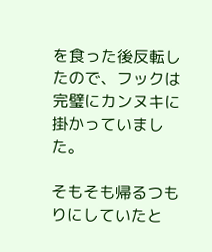を食った後反転したので、フックは完璧にカンヌキに掛かっていました。

そもそも帰るつもりにしていたと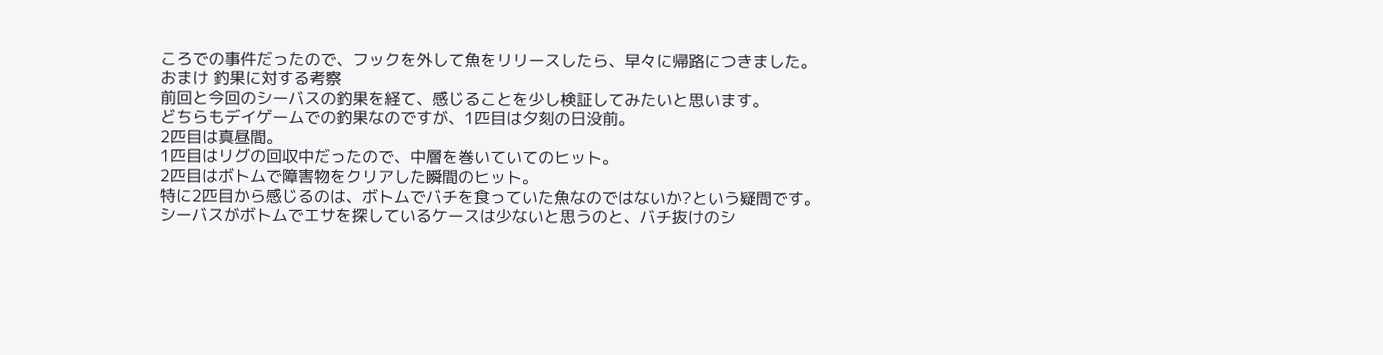ころでの事件だったので、フックを外して魚をリリースしたら、早々に帰路につきました。
おまけ 釣果に対する考察
前回と今回のシーバスの釣果を経て、感じることを少し検証してみたいと思います。
どちらもデイゲームでの釣果なのですが、1匹目は夕刻の日没前。
2匹目は真昼間。
1匹目はリグの回収中だったので、中層を巻いていてのヒット。
2匹目はボトムで障害物をクリアした瞬間のヒット。
特に2匹目から感じるのは、ボトムでバチを食っていた魚なのではないか?という疑問です。
シーバスがボトムでエサを探しているケースは少ないと思うのと、バチ抜けのシ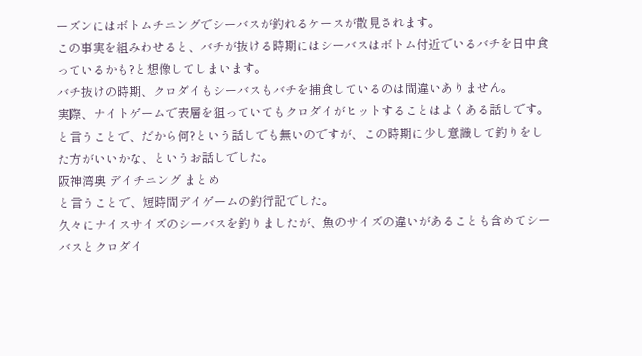ーズンにはボトムチニングでシーバスが釣れるケースが散見されます。
この事実を組みわせると、バチが抜ける時期にはシーバスはボトム付近でいるバチを日中食っているかも?と想像してしまいます。
バチ抜けの時期、クロダイもシーバスもバチを捕食しているのは間違いありません。
実際、ナイトゲームで表層を狙っていてもクロダイがヒットすることはよくある話しです。
と言うことで、だから何?という話しでも無いのですが、この時期に少し意識して釣りをした方がいいかな、というお話しでした。
阪神湾奥 デイチニング まとめ
と言うことで、短時間デイゲームの釣行記でした。
久々にナイスサイズのシーバスを釣りましたが、魚のサイズの違いがあることも含めてシーバスとクロダイ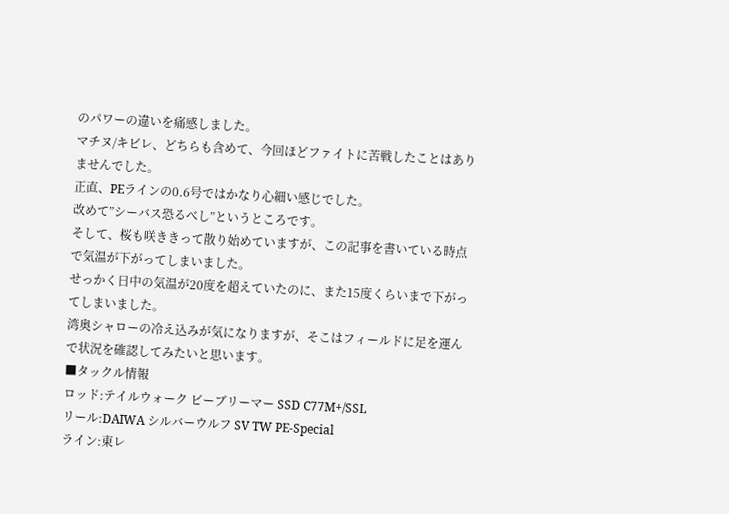のパワーの違いを痛感しました。
マチヌ/キビレ、どちらも含めて、今回ほどファイトに苦戦したことはありませんでした。
正直、PEラインの0.6号ではかなり心細い感じでした。
改めて”シーバス恐るべし”というところです。
そして、桜も咲ききって散り始めていますが、この記事を書いている時点で気温が下がってしまいました。
せっかく日中の気温が20度を超えていたのに、また15度くらいまで下がってしまいました。
湾奥シャローの冷え込みが気になりますが、そこはフィールドに足を運んで状況を確認してみたいと思います。
■タックル情報
ロッド:テイルウォーク ビーブリーマー SSD C77M+/SSL
リール:DAIWA シルバーウルフ SV TW PE-Special
ライン:東レ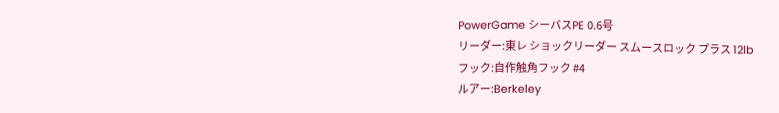PowerGame シーバスPE 0.6号
リーダー:東レ ショックリーダー スムースロック プラス 12lb
フック:自作触角フック #4
ルアー:Berkeley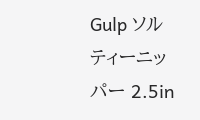Gulp ソルティーニッパー 2.5in